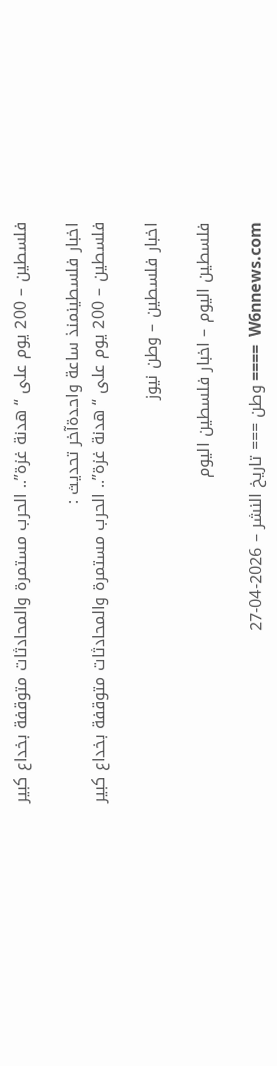فلسطين – 200 يوم على “هدنة غزة”.. الحرب مستمرة والمحادثات متوقفة بخداع كبير

اخبار فلسطينمنذ ساعة واحدةآخر تحديث :
فلسطين – 200 يوم على “هدنة غزة”.. الحرب مستمرة والمحادثات متوقفة بخداع كبير

اخبار فلسطين – وطن نيوز

فلسطين اليوم – اخبار فلسطين اليوم

W6nnews.com  ==== وطن === تاريخ النشر – 2026-04-27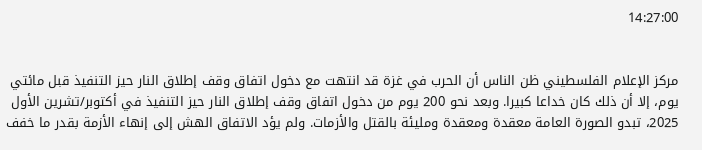14:27:00


مركز الإعلام الفلسطيني ظن الناس أن الحرب في غزة قد انتهت مع دخول اتفاق وقف إطلاق النار حيز التنفيذ قبل مائتي يوم، إلا أن ذلك كان خداعا كبيرا. وبعد نحو 200 يوم من دخول اتفاق وقف إطلاق النار حيز التنفيذ في أكتوبر/تشرين الأول 2025، تبدو الصورة العامة معقدة ومعقدة ومليئة بالقتل والأزمات. ولم يؤد الاتفاق الهش إلى إنهاء الأزمة بقدر ما خفف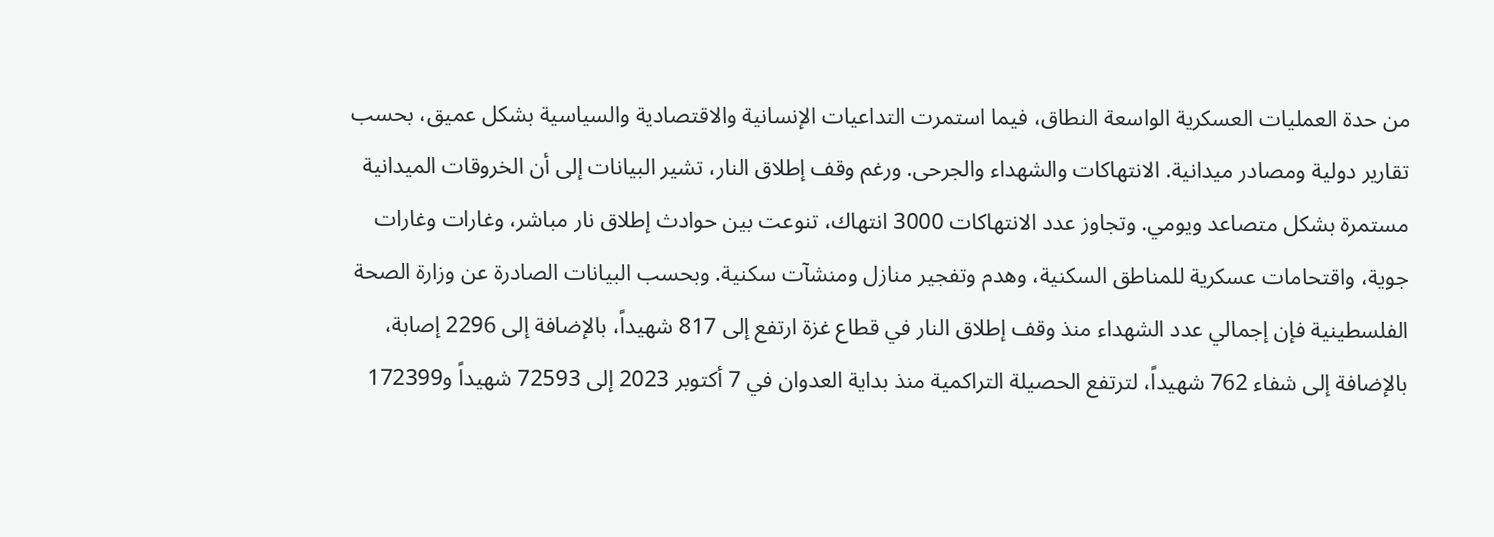من حدة العمليات العسكرية الواسعة النطاق، فيما استمرت التداعيات الإنسانية والاقتصادية والسياسية بشكل عميق، بحسب تقارير دولية ومصادر ميدانية. الانتهاكات والشهداء والجرحى. ورغم وقف إطلاق النار، تشير البيانات إلى أن الخروقات الميدانية مستمرة بشكل متصاعد ويومي. وتجاوز عدد الانتهاكات 3000 انتهاك، تنوعت بين حوادث إطلاق نار مباشر، وغارات وغارات جوية، واقتحامات عسكرية للمناطق السكنية، وهدم وتفجير منازل ومنشآت سكنية. وبحسب البيانات الصادرة عن وزارة الصحة الفلسطينية فإن إجمالي عدد الشهداء منذ وقف إطلاق النار في قطاع غزة ارتفع إلى 817 شهيداً، بالإضافة إلى 2296 إصابة، بالإضافة إلى شفاء 762 شهيداً، لترتفع الحصيلة التراكمية منذ بداية العدوان في 7 أكتوبر 2023 إلى 72593 شهيداً و172399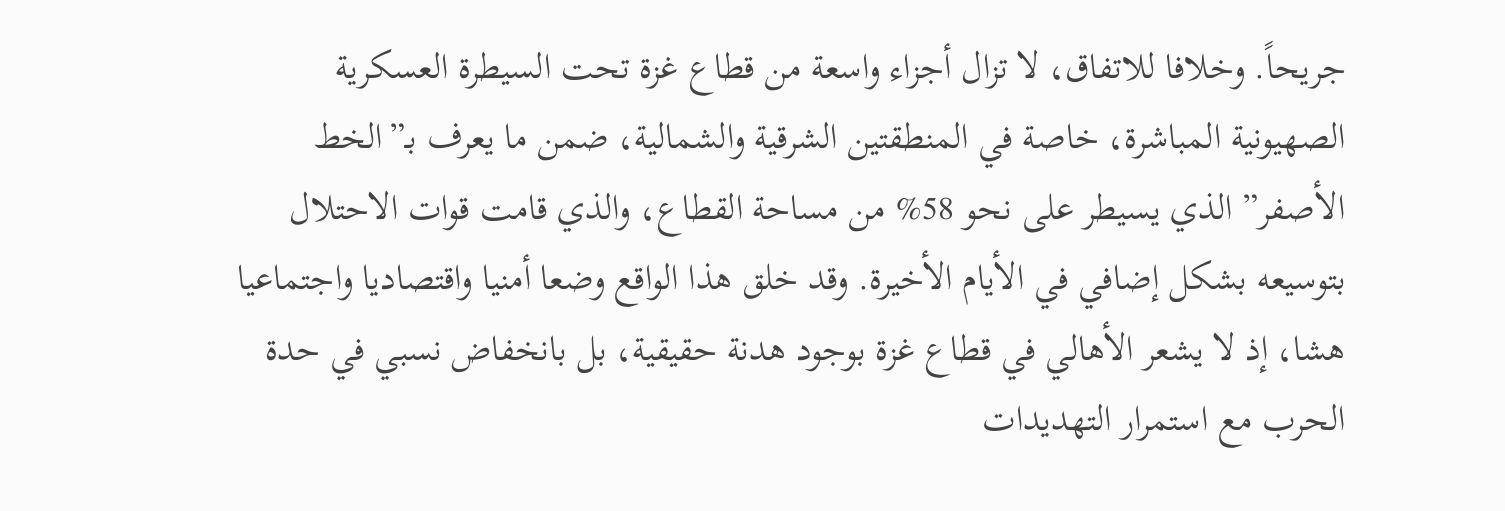جريحاً. وخلافا للاتفاق، لا تزال أجزاء واسعة من قطاع غزة تحت السيطرة العسكرية الصهيونية المباشرة، خاصة في المنطقتين الشرقية والشمالية، ضمن ما يعرف بـ”الخط الأصفر” الذي يسيطر على نحو 58% من مساحة القطاع، والذي قامت قوات الاحتلال بتوسيعه بشكل إضافي في الأيام الأخيرة. وقد خلق هذا الواقع وضعا أمنيا واقتصاديا واجتماعيا هشا، إذ لا يشعر الأهالي في قطاع غزة بوجود هدنة حقيقية، بل بانخفاض نسبي في حدة الحرب مع استمرار التهديدات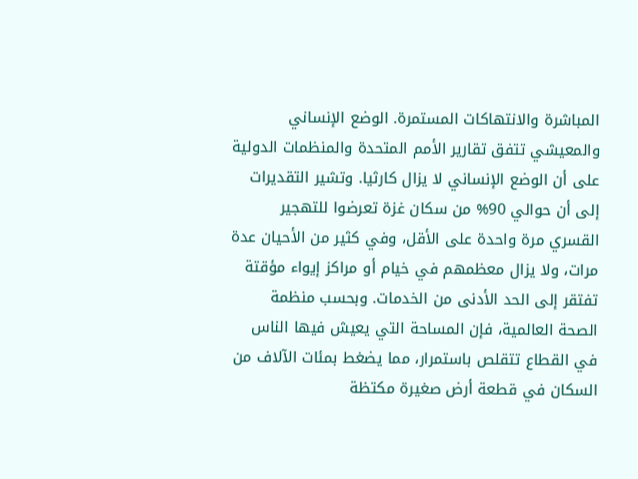المباشرة والانتهاكات المستمرة. الوضع الإنساني والمعيشي تتفق تقارير الأمم المتحدة والمنظمات الدولية على أن الوضع الإنساني لا يزال كارثيا. وتشير التقديرات إلى أن حوالي 90% من سكان غزة تعرضوا للتهجير القسري مرة واحدة على الأقل، وفي كثير من الأحيان عدة مرات، ولا يزال معظمهم في خيام أو مراكز إيواء مؤقتة تفتقر إلى الحد الأدنى من الخدمات. وبحسب منظمة الصحة العالمية، فإن المساحة التي يعيش فيها الناس في القطاع تتقلص باستمرار، مما يضغط بمئات الآلاف من السكان في قطعة أرض صغيرة مكتظة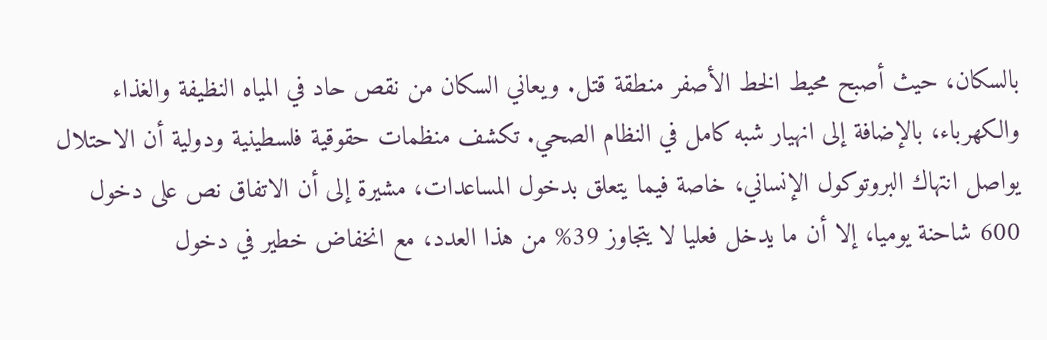بالسكان، حيث أصبح محيط الخط الأصفر منطقة قتل. ويعاني السكان من نقص حاد في المياه النظيفة والغذاء والكهرباء، بالإضافة إلى انهيار شبه كامل في النظام الصحي. تكشف منظمات حقوقية فلسطينية ودولية أن الاحتلال يواصل انتهاك البروتوكول الإنساني، خاصة فيما يتعلق بدخول المساعدات، مشيرة إلى أن الاتفاق نص على دخول 600 شاحنة يوميا، إلا أن ما يدخل فعليا لا يتجاوز 39% من هذا العدد، مع انخفاض خطير في دخول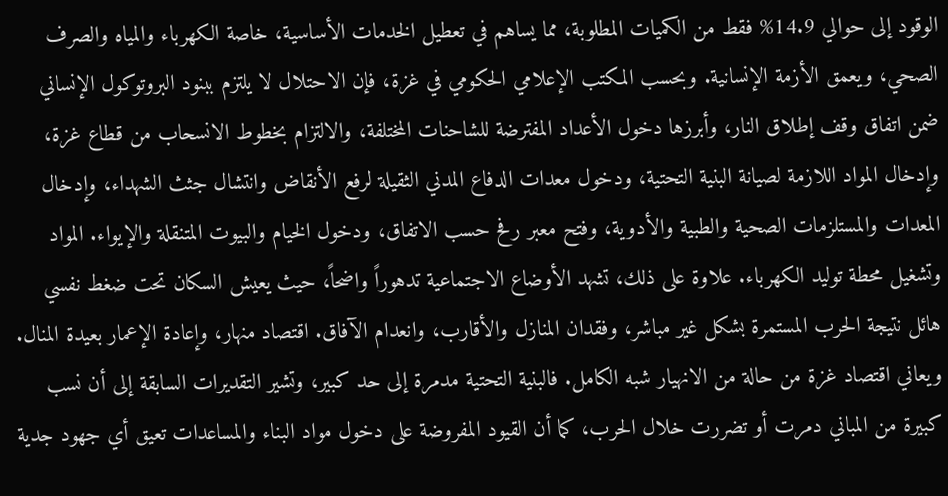الوقود إلى حوالي 14.9% فقط من الكميات المطلوبة، مما يساهم في تعطيل الخدمات الأساسية، خاصة الكهرباء والمياه والصرف الصحي، ويعمق الأزمة الإنسانية. وبحسب المكتب الإعلامي الحكومي في غزة، فإن الاحتلال لا يلتزم ببنود البروتوكول الإنساني ضمن اتفاق وقف إطلاق النار، وأبرزها دخول الأعداد المفترضة للشاحنات المختلفة، والالتزام بخطوط الانسحاب من قطاع غزة، وإدخال المواد اللازمة لصيانة البنية التحتية، ودخول معدات الدفاع المدني الثقيلة لرفع الأنقاض وانتشال جثث الشهداء، وإدخال المعدات والمستلزمات الصحية والطبية والأدوية، وفتح معبر رفح حسب الاتفاق، ودخول الخيام والبيوت المتنقلة والإيواء. المواد وتشغيل محطة توليد الكهرباء. علاوة على ذلك، تشهد الأوضاع الاجتماعية تدهوراً واضحاً، حيث يعيش السكان تحت ضغط نفسي هائل نتيجة الحرب المستمرة بشكل غير مباشر، وفقدان المنازل والأقارب، وانعدام الآفاق. اقتصاد منهار، وإعادة الإعمار بعيدة المنال. ويعاني اقتصاد غزة من حالة من الانهيار شبه الكامل. فالبنية التحتية مدمرة إلى حد كبير، وتشير التقديرات السابقة إلى أن نسب كبيرة من المباني دمرت أو تضررت خلال الحرب، كما أن القيود المفروضة على دخول مواد البناء والمساعدات تعيق أي جهود جدية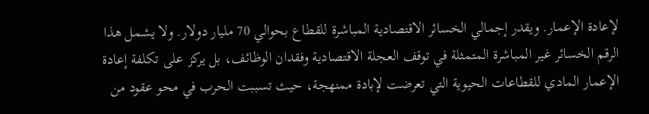لإعادة الإعمار. ويقدر إجمالي الخسائر الاقتصادية المباشرة للقطاع بحوالي 70 مليار دولار. ولا يشمل هذا الرقم الخسائر غير المباشرة المتمثلة في توقف العجلة الاقتصادية وفقدان الوظائف، بل يركز على تكلفة إعادة الإعمار المادي للقطاعات الحيوية التي تعرضت لإبادة ممنهجة، حيث تسببت الحرب في محو عقود من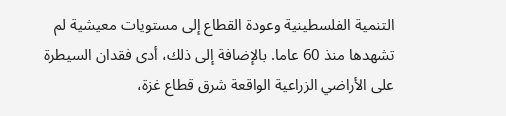التنمية الفلسطينية وعودة القطاع إلى مستويات معيشية لم تشهدها منذ 60 عاما. بالإضافة إلى ذلك، أدى فقدان السيطرة على الأراضي الزراعية الواقعة شرق قطاع غزة،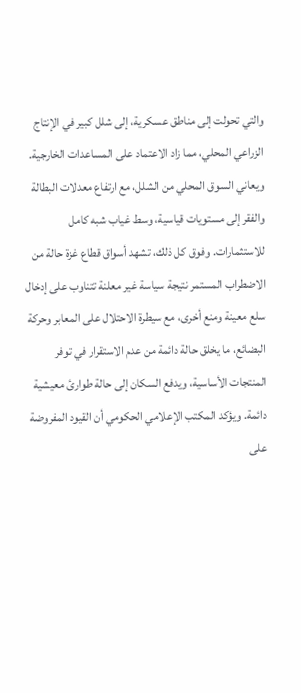والتي تحولت إلى مناطق عسكرية، إلى شلل كبير في الإنتاج الزراعي المحلي، مما زاد الاعتماد على المساعدات الخارجية. ويعاني السوق المحلي من الشلل، مع ارتفاع معدلات البطالة والفقر إلى مستويات قياسية، وسط غياب شبه كامل للاستثمارات. وفوق كل ذلك، تشهد أسواق قطاع غزة حالة من الاضطراب المستمر نتيجة سياسة غير معلنة تتناوب على إدخال سلع معينة ومنع أخرى، مع سيطرة الاحتلال على المعابر وحركة البضائع، ما يخلق حالة دائمة من عدم الاستقرار في توفر المنتجات الأساسية، ويدفع السكان إلى حالة طوارئ معيشية دائمة. ويؤكد المكتب الإعلامي الحكومي أن القيود المفروضة على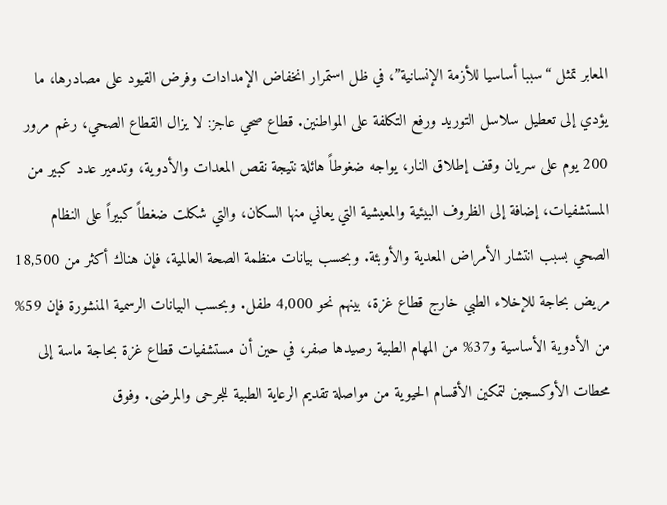المعابر تمثل “سببا أساسيا للأزمة الإنسانية”، في ظل استمرار انخفاض الإمدادات وفرض القيود على مصادرها، ما يؤدي إلى تعطيل سلاسل التوريد ورفع التكلفة على المواطنين. قطاع صحي عاجز: لا يزال القطاع الصحي، رغم مرور 200 يوم على سريان وقف إطلاق النار، يواجه ضغوطاً هائلة نتيجة نقص المعدات والأدوية، وتدمير عدد كبير من المستشفيات، إضافة إلى الظروف البيئية والمعيشية التي يعاني منها السكان، والتي شكلت ضغطاً كبيراً على النظام الصحي بسبب انتشار الأمراض المعدية والأوبئة. وبحسب بيانات منظمة الصحة العالمية، فإن هناك أكثر من 18,500 مريض بحاجة للإخلاء الطبي خارج قطاع غزة، بينهم نحو 4,000 طفل. وبحسب البيانات الرسمية المنشورة فإن 59% من الأدوية الأساسية و37% من المهام الطبية رصيدها صفر، في حين أن مستشفيات قطاع غزة بحاجة ماسة إلى محطات الأوكسجين لتمكين الأقسام الحيوية من مواصلة تقديم الرعاية الطبية للجرحى والمرضى. وفوق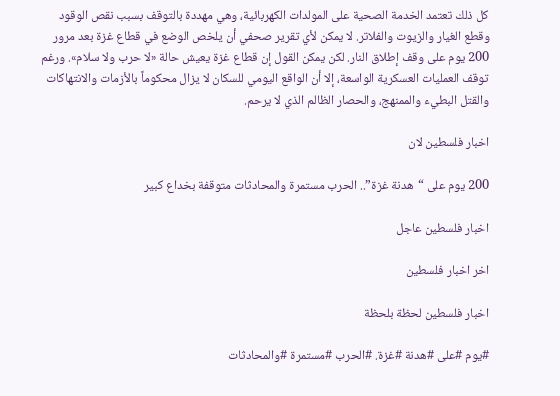كل ذلك تعتمد الخدمة الصحية على المولدات الكهربائية، وهي مهددة بالتوقف بسبب نقص الوقود وقطع الغيار والزيوت والفلاتر. لا يمكن لأي تقرير صحفي أن يلخص الوضع في قطاع غزة بعد مرور 200 يوم على وقف إطلاق النار. لكن يمكن القول إن قطاع غزة يعيش حالة «لا حرب ولا سلام». ورغم توقف العمليات العسكرية الواسعة، إلا أن الواقع اليومي للسكان لا يزال محكوماً بالأزمات والانتهاكات والقتل البطيء والممنهج، والحصار الظالم الذي لا يرحم.

اخبار فلسطين لان

200 يوم على “هدنة غزة”.. الحرب مستمرة والمحادثات متوقفة بخداع كبير

اخبار فلسطين عاجل

اخر اخبار فلسطين

اخبار فلسطين لحظة بلحظة

#يوم #على #هدنة #غزة. #الحرب #مستمرة #والمحادثات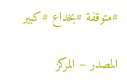#متوقفة #بخداع #كبير

المصدر – المركز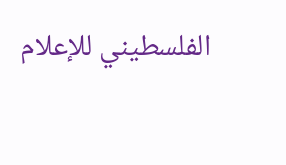الفلسطيني للإعلام